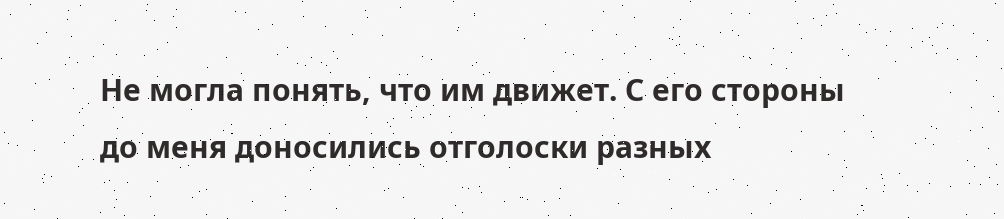Не могла понять, что им движет. С его стороны до меня доносились отголоски разных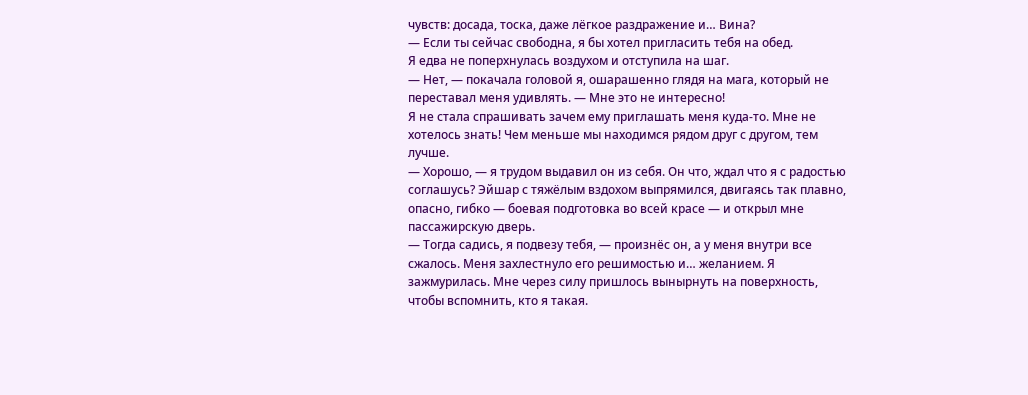чувств: досада, тоска, даже лёгкое раздражение и… Вина?
— Если ты сейчас свободна, я бы хотел пригласить тебя на обед.
Я едва не поперхнулась воздухом и отступила на шаг.
— Нет, — покачала головой я, ошарашенно глядя на мага, который не переставал меня удивлять. — Мне это не интересно!
Я не стала спрашивать зачем ему приглашать меня куда-то. Мне не хотелось знать! Чем меньше мы находимся рядом друг с другом, тем лучше.
— Хорошо, — я трудом выдавил он из себя. Он что, ждал что я с радостью соглашусь? Эйшар с тяжёлым вздохом выпрямился, двигаясь так плавно, опасно, гибко — боевая подготовка во всей красе — и открыл мне пассажирскую дверь.
— Тогда садись, я подвезу тебя, — произнёс он, а у меня внутри все сжалось. Меня захлестнуло его решимостью и… желанием. Я зажмурилась. Мне через силу пришлось вынырнуть на поверхность, чтобы вспомнить, кто я такая.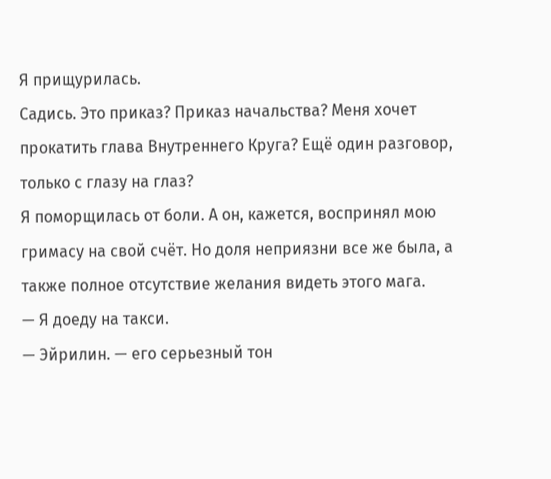Я прищурилась.
Садись. Это приказ? Приказ начальства? Меня хочет прокатить глава Внутреннего Круга? Ещё один разговор, только с глазу на глаз?
Я поморщилась от боли. А он, кажется, воспринял мою гримасу на свой счёт. Но доля неприязни все же была, а также полное отсутствие желания видеть этого мага.
— Я доеду на такси.
— Эйрилин. — его серьезный тон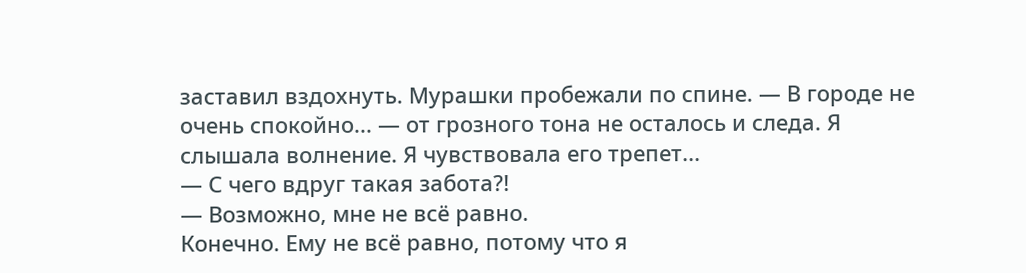заставил вздохнуть. Мурашки пробежали по спине. — В городе не очень спокойно... — от грозного тона не осталось и следа. Я слышала волнение. Я чувствовала его трепет...
— С чего вдруг такая забота?!
— Возможно, мне не всё равно.
Конечно. Ему не всё равно, потому что я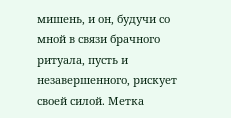мишень, и он, будучи со мной в связи брачного ритуала, пусть и незавершенного, рискует своей силой. Метка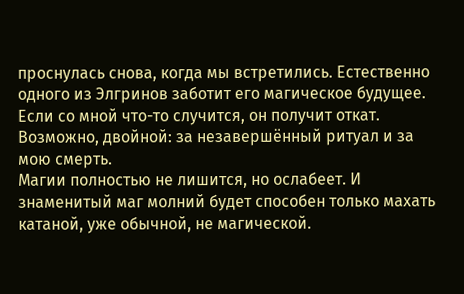проснулась снова, когда мы встретились. Естественно одного из Элгринов заботит его магическое будущее. Если со мной что-то случится, он получит откат. Возможно, двойной: за незавершённый ритуал и за мою смерть.
Магии полностью не лишится, но ослабеет. И знаменитый маг молний будет способен только махать катаной, уже обычной, не магической.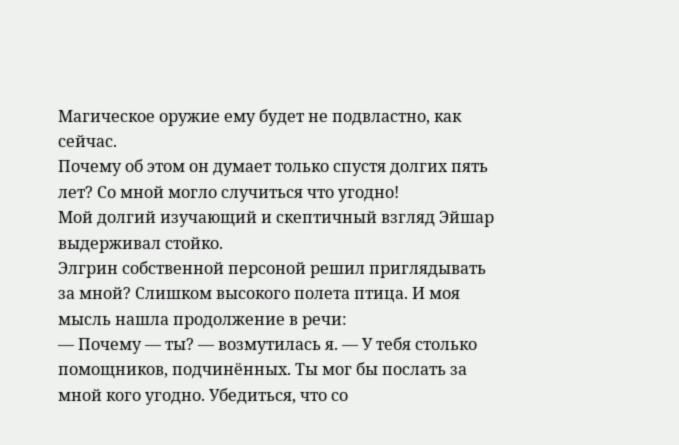Магическое оружие ему будет не подвластно, как сейчас.
Почему об этом он думает только спустя долгих пять лет? Со мной могло случиться что угодно!
Мой долгий изучающий и скептичный взгляд Эйшар выдерживал стойко.
Элгрин собственной персоной решил приглядывать за мной? Слишком высокого полета птица. И моя мысль нашла продолжение в речи:
— Почему — ты? — возмутилась я. — У тебя столько помощников, подчинённых. Ты мог бы послать за мной кого угодно. Убедиться, что со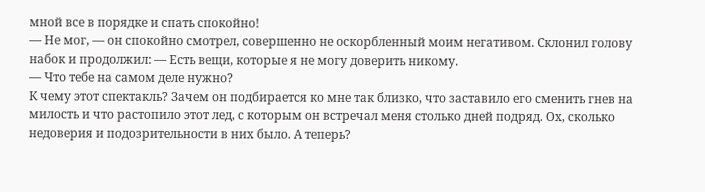мной все в порядке и спать спокойно!
— Не мог, — он спокойно смотрел, совершенно не оскорбленный моим негативом. Склонил голову набок и продолжил: — Есть вещи, которые я не могу доверить никому.
— Что тебе на самом деле нужно?
К чему этот спектакль? Зачем он подбирается ко мне так близко, что заставило его сменить гнев на милость и что растопило этот лед, с которым он встречал меня столько дней подряд. Ох, сколько недоверия и подозрительности в них было. А теперь?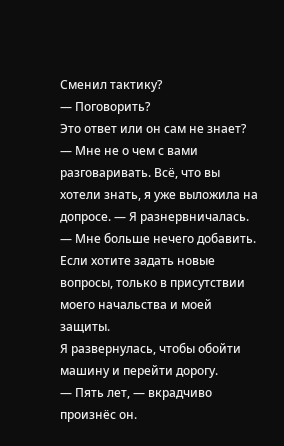Сменил тактику?
— Поговорить?
Это ответ или он сам не знает?
— Мне не о чем с вами разговаривать. Всё, что вы хотели знать, я уже выложила на допросе. — Я разнервничалась. — Мне больше нечего добавить. Если хотите задать новые вопросы, только в присутствии моего начальства и моей защиты.
Я развернулась, чтобы обойти машину и перейти дорогу.
— Пять лет, — вкрадчиво произнёс он.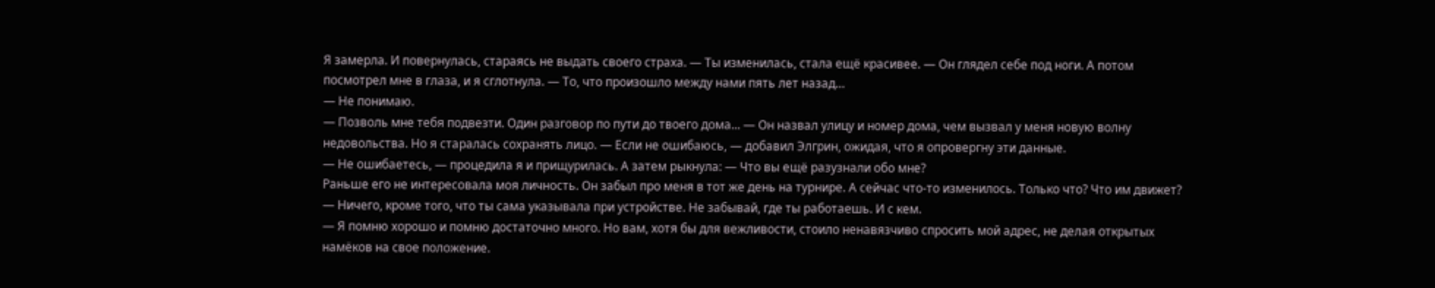Я замерла. И повернулась, стараясь не выдать своего страха. — Ты изменилась, стала ещё красивее. — Он глядел себе под ноги. А потом посмотрел мне в глаза, и я сглотнула. — То, что произошло между нами пять лет назад…
— Не понимаю.
— Позволь мне тебя подвезти. Один разговор по пути до твоего дома... — Он назвал улицу и номер дома, чем вызвал у меня новую волну недовольства. Но я старалась сохранять лицо. — Если не ошибаюсь, — добавил Элгрин, ожидая, что я опровергну эти данные.
— Не ошибаетесь, — процедила я и прищурилась. А затем рыкнула: — Что вы ещё разузнали обо мне?
Раньше его не интересовала моя личность. Он забыл про меня в тот же день на турнире. А сейчас что-то изменилось. Только что? Что им движет?
— Ничего, кроме того, что ты сама указывала при устройстве. Не забывай, где ты работаешь. И с кем.
— Я помню хорошо и помню достаточно много. Но вам, хотя бы для вежливости, стоило ненавязчиво спросить мой адрес, не делая открытых намёков на свое положение.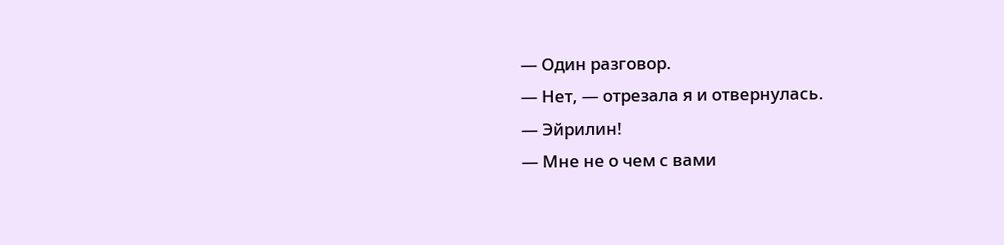— Один разговор.
— Нет, — отрезала я и отвернулась.
— Эйрилин!
— Мне не о чем с вами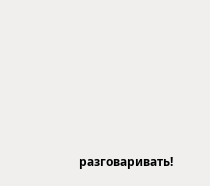разговаривать!